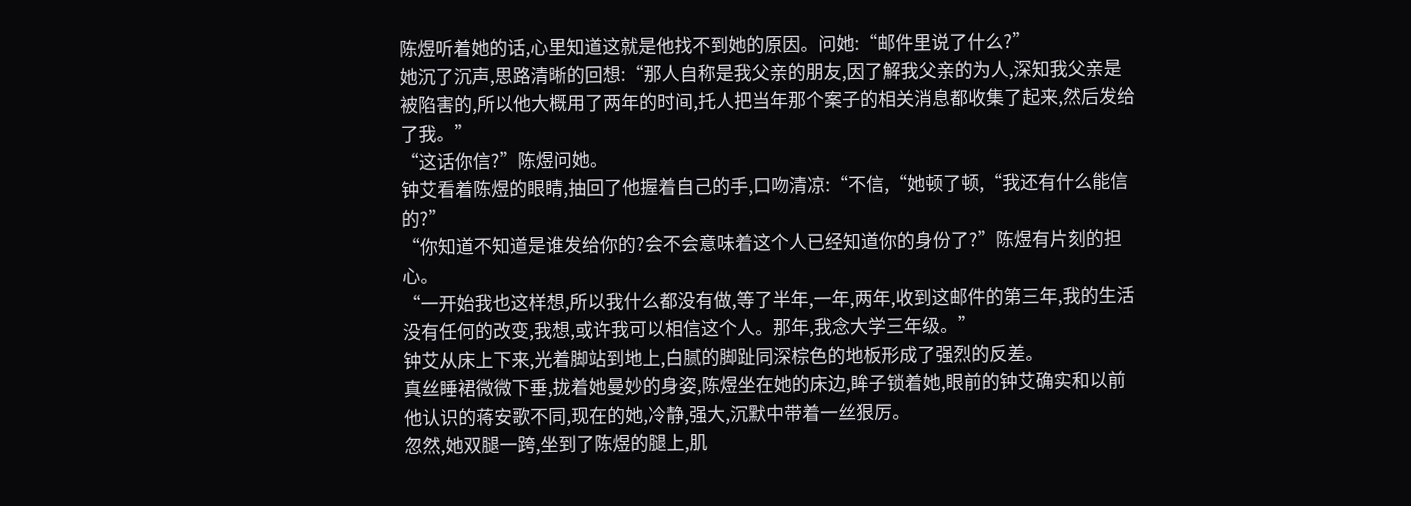陈煜听着她的话,心里知道这就是他找不到她的原因。问她:“邮件里说了什么?”
她沉了沉声,思路清晰的回想:“那人自称是我父亲的朋友,因了解我父亲的为人,深知我父亲是被陷害的,所以他大概用了两年的时间,托人把当年那个案子的相关消息都收集了起来,然后发给了我。”
“这话你信?”陈煜问她。
钟艾看着陈煜的眼睛,抽回了他握着自己的手,口吻清凉:“不信,“她顿了顿,“我还有什么能信的?”
“你知道不知道是谁发给你的?会不会意味着这个人已经知道你的身份了?”陈煜有片刻的担心。
“一开始我也这样想,所以我什么都没有做,等了半年,一年,两年,收到这邮件的第三年,我的生活没有任何的改变,我想,或许我可以相信这个人。那年,我念大学三年级。”
钟艾从床上下来,光着脚站到地上,白腻的脚趾同深棕色的地板形成了强烈的反差。
真丝睡裙微微下垂,拢着她曼妙的身姿,陈煜坐在她的床边,眸子锁着她,眼前的钟艾确实和以前他认识的蒋安歌不同,现在的她,冷静,强大,沉默中带着一丝狠厉。
忽然,她双腿一跨,坐到了陈煜的腿上,肌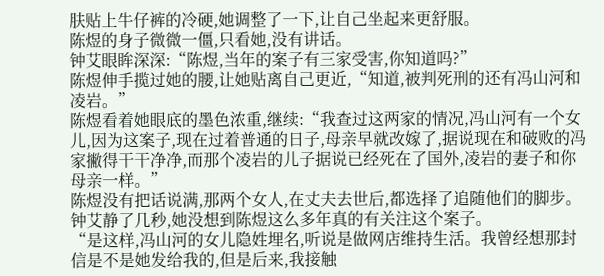肤贴上牛仔裤的冷硬,她调整了一下,让自己坐起来更舒服。
陈煜的身子微微一僵,只看她,没有讲话。
钟艾眼眸深深:“陈煜,当年的案子有三家受害,你知道吗?”
陈煜伸手揽过她的腰,让她贴离自己更近,“知道,被判死刑的还有冯山河和凌岩。”
陈煜看着她眼底的墨色浓重,继续:“我查过这两家的情况,冯山河有一个女儿,因为这案子,现在过着普通的日子,母亲早就改嫁了,据说现在和破败的冯家撇得干干净净,而那个凌岩的儿子据说已经死在了国外,凌岩的妻子和你母亲一样。”
陈煜没有把话说满,那两个女人,在丈夫去世后,都选择了追随他们的脚步。
钟艾静了几秒,她没想到陈煜这么多年真的有关注这个案子。
“是这样,冯山河的女儿隐姓埋名,听说是做网店维持生活。我曾经想那封信是不是她发给我的,但是后来,我接触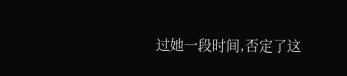过她一段时间,否定了这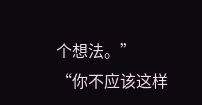个想法。”
“你不应该这样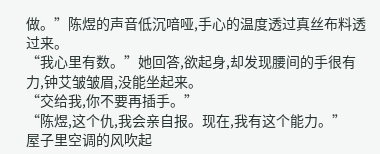做。”陈煜的声音低沉喑哑,手心的温度透过真丝布料透过来。
“我心里有数。”她回答,欲起身,却发现腰间的手很有力,钟艾皱皱眉,没能坐起来。
“交给我,你不要再插手。”
“陈煜,这个仇,我会亲自报。现在,我有这个能力。”
屋子里空调的风吹起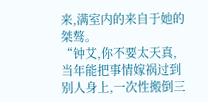来,满室内的来自于她的桀骜。
“钟艾,你不要太天真,当年能把事情嫁祸过到别人身上,一次性搬倒三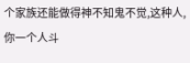个家族还能做得神不知鬼不觉,这种人,你一个人斗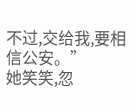不过,交给我,要相信公安。”
她笑笑,忽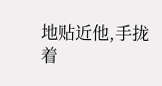地贴近他,手拢着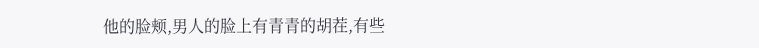他的脸颊,男人的脸上有青青的胡茬,有些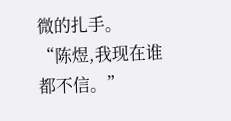微的扎手。
“陈煜,我现在谁都不信。”